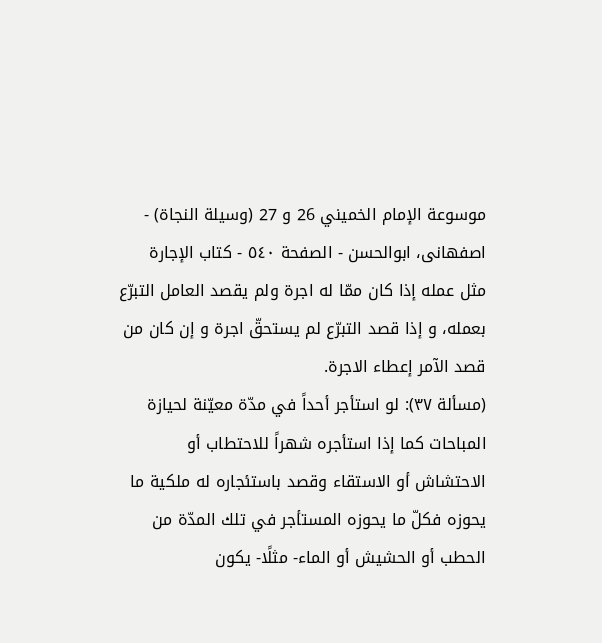موسوعة الإمام الخميني 26 و 27 (وسيلة النجاة) - اصفهانى، ابوالحسن - الصفحة ٥٤٠ - كتاب الإجارة
مثل عمله إذا كان ممّا له اجرة ولم يقصد العامل التبرّع بعمله، و إذا قصد التبرّع لم يستحقّ اجرة و إن كان من قصد الآمر إعطاء الاجرة.
(مسألة ٣٧): لو استأجر أحداً في مدّة معيّنة لحيازة المباحات كما إذا استأجره شهراً للاحتطاب أو الاحتشاش أو الاستقاء وقصد باستئجاره له ملكية ما يحوزه فكلّ ما يحوزه المستأجر في تلك المدّة من الحطب أو الحشيش أو الماء- مثلًا- يكون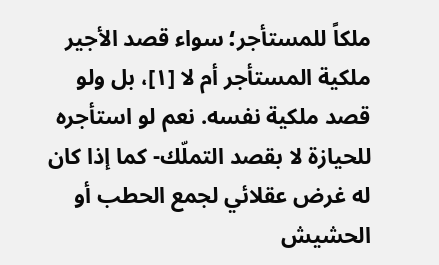ملكاً للمستأجر؛ سواء قصد الأجير ملكية المستأجر أم لا [١]، بل ولو قصد ملكية نفسه. نعم لو استأجره للحيازة لا بقصد التملّك- كما إذا كان له غرض عقلائي لجمع الحطب أو الحشيش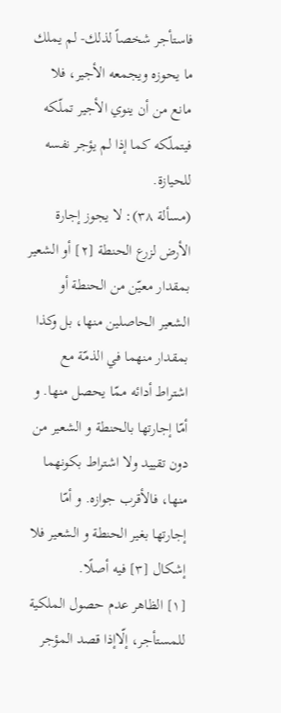فاستأجر شخصاً لذلك- لم يملك ما يحوزه ويجمعه الأجير، فلا مانع من أن ينوي الأجير تملّكه فيتملّكه كما إذا لم يؤجر نفسه للحيازة.
(مسألة ٣٨): لا يجوز إجارة الأرض لزرع الحنطة [٢] أو الشعير بمقدار معيّن من الحنطة أو الشعير الحاصلين منها، بل وكذا بمقدار منهما في الذمّة مع اشتراط أدائه ممّا يحصل منها. و أمّا إجارتها بالحنطة و الشعير من دون تقييد ولا اشتراط بكونهما منها، فالأقرب جوازه. و أمّا إجارتها بغير الحنطة و الشعير فلا إشكال [٣] فيه أصلًا.
[١] الظاهر عدم حصول الملكية للمستأجر، إلّاإذا قصد المؤجر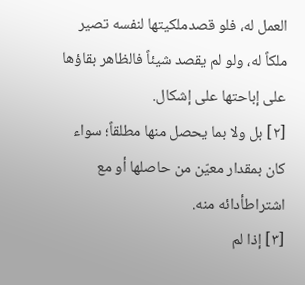العمل له، فلو قصدملكيتها لنفسه تصير ملكاً له، ولو لم يقصد شيئاً فالظاهر بقاؤها على إباحتها على إشكال.
[٢] بل ولا بما يحصل منها مطلقاً؛ سواء كان بمقدار معيّن من حاصلها أو مع اشتراطأدائه منه.
[٣] إذا لم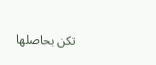تكن بحاصلها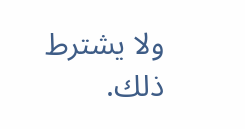ولا يشترط ذلك.